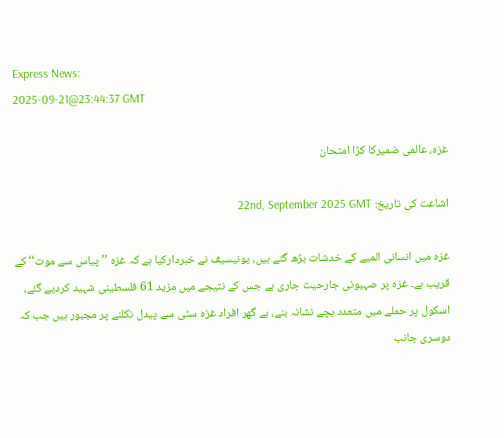Express News:
2025-09-21@23:44:37 GMT

غزہ، عالمی ضمیرکا کڑا امتحان

اشاعت کی تاریخ: 22nd, September 2025 GMT

غزہ میں انسانی المیے کے خدشات بڑھ گئے ہیں، یونیسیف نے خبردارکیا ہے کہ غزہ ’’ پیاس سے موت‘‘ کے قریب ہے۔ غزہ پر صہیونی جارحیت جاری ہے جس کے نتیجے میں مزید 61 فلسطینی شہید کردیے گئے، اسکول پر حملے میں متعدد بچے نشانہ بنے، بے گھر افراد غزہ سٹی سے پیدل نکلنے پر مجبور ہیں جب کہ دوسری جانب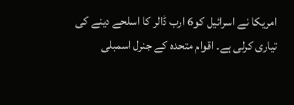امریکا نے اسرائیل کو6 ارب ڈالر کا اسلحے دینے کی تیاری کرلی ہے۔ اقوام متحدہ کے جنرل اسمبلی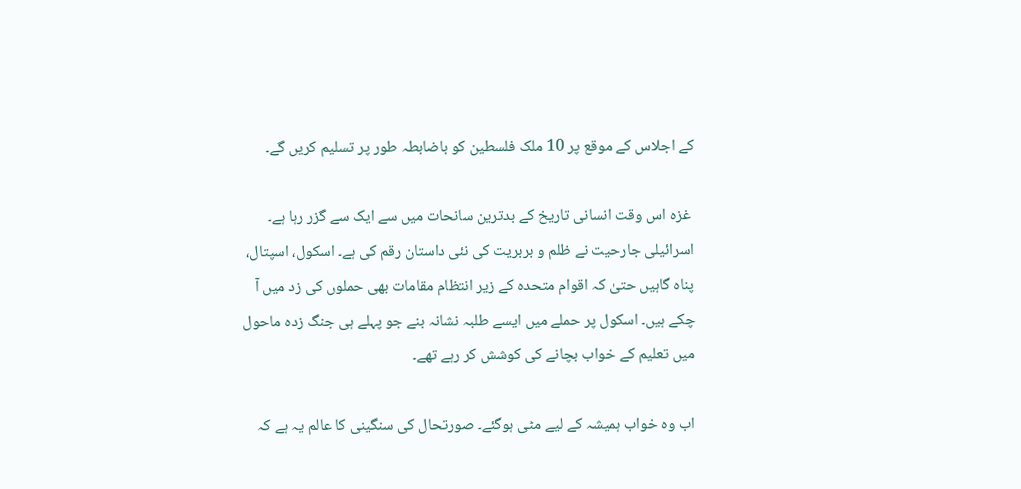کے اجلاس کے موقع پر 10 ملک فلسطین کو باضابطہ طور پر تسلیم کریں گے۔

 غزہ اس وقت انسانی تاریخ کے بدترین سانحات میں سے ایک سے گزر رہا ہے۔ اسرائیلی جارحیت نے ظلم و بربریت کی نئی داستان رقم کی ہے۔ اسکول، اسپتال، پناہ گاہیں حتیٰ کہ اقوام متحدہ کے زیر انتظام مقامات بھی حملوں کی زد میں آ چکے ہیں۔ اسکول پر حملے میں ایسے طلبہ نشانہ بنے جو پہلے ہی جنگ زدہ ماحول میں تعلیم کے خواب بچانے کی کوشش کر رہے تھے۔

اب وہ خواب ہمیشہ کے لیے مٹی ہوگئے۔ صورتحال کی سنگینی کا عالم یہ ہے کہ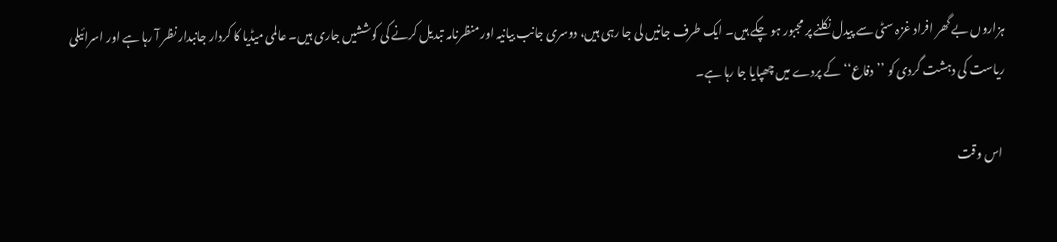ہزاروں بے گھر افراد غزہ سٹی سے پیدل نکلنے پر مجبور ہو چکے ہیں۔ ایک طرف جانیں لی جا رہی ہیں، دوسری جانب بیانیہ اور منظرنامہ تبدیل کرنے کی کوششیں جاری ہیں۔ عالمی میڈیا کا کردار جانبدار نظر آ رہا ہے اور اسرائیلی ریاست کی دہشت گردی کو ’’دفاع‘‘ کے پردے میں چھپایا جا رہا ہے۔

 اس وقت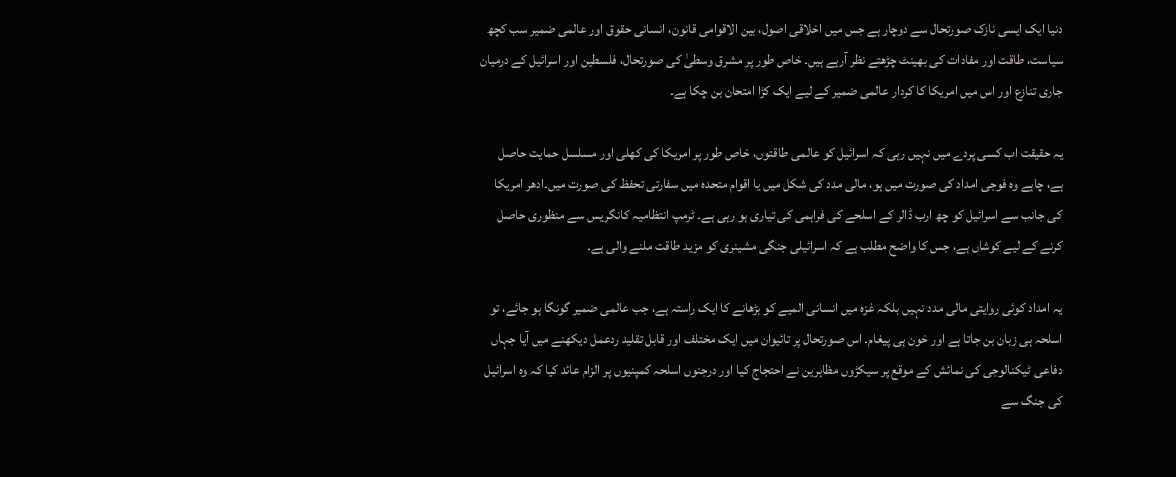دنیا ایک ایسی نازک صورتحال سے دوچار ہے جس میں اخلاقی اصول، بین الاقوامی قانون، انسانی حقوق اور عالمی ضمیر سب کچھ سیاست، طاقت اور مفادات کی بھینٹ چڑھتے نظر آرہے ہیں۔ خاص طور پر مشرق وسطیٰ کی صورتحال، فلسطین اور اسرائیل کے درمیان جاری تنازع اور اس میں امریکا کا کردار عالمی ضمیر کے لیے ایک کڑا امتحان بن چکا ہے۔

یہ حقیقت اب کسی پردے میں نہیں رہی کہ اسرائیل کو عالمی طاقتوں، خاص طور پر امریکا کی کھلی اور مسلسل حمایت حاصل ہے، چاہے وہ فوجی امداد کی صورت میں ہو، مالی مدد کی شکل میں یا اقوام متحدہ میں سفارتی تحفظ کی صورت میں۔ادھر امریکا کی جانب سے اسرائیل کو چھ ارب ڈالر کے اسلحے کی فراہمی کی تیاری ہو رہی ہے۔ ٹرمپ انتظامیہ کانگریس سے منظوری حاصل کرنے کے لیے کوشاں ہے، جس کا واضح مطلب ہے کہ اسرائیلی جنگی مشینری کو مزید طاقت ملنے والی ہے۔

یہ امداد کوئی روایتی مالی مدد نہیں بلکہ غزہ میں انسانی المیے کو بڑھانے کا ایک راستہ ہے، جب عالمی ضمیر گونگا ہو جائے، تو اسلحہ ہی زبان بن جاتا ہے اور خون ہی پیغام۔ اس صورتحال پر تائیوان میں ایک مختلف اور قابل تقلید ردعمل دیکھنے میں آیا جہاں دفاعی ٹیکنالوجی کی نمائش کے موقع پر سیکڑوں مظاہرین نے احتجاج کیا اور درجنوں اسلحہ کمپنیوں پر الزام عائد کیا کہ وہ اسرائیل کی جنگ سے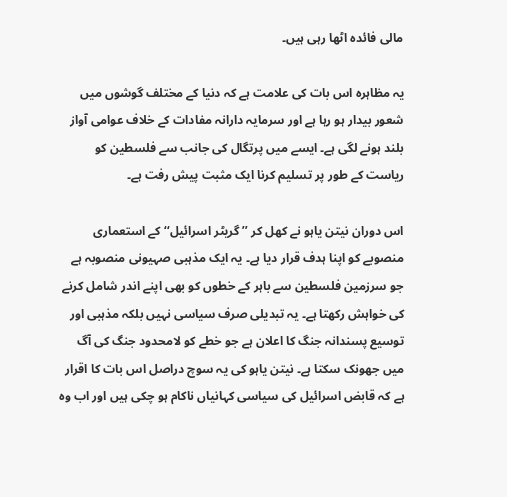مالی فائدہ اٹھا رہی ہیں۔

یہ مظاہرہ اس بات کی علامت ہے کہ دنیا کے مختلف گوشوں میں شعور بیدار ہو رہا ہے اور سرمایہ دارانہ مفادات کے خلاف عوامی آواز بلند ہونے لگی ہے۔ ایسے میں پرتگال کی جانب سے فلسطین کو ریاست کے طور پر تسلیم کرنا ایک مثبت پیش رفت ہے۔

اس دوران نیتن یاہو نے کھل کر ’’ گریٹر اسرائیل‘‘ کے استعماری منصوبے کو اپنا ہدف قرار دیا ہے۔ یہ ایک مذہبی صہیونی منصوبہ ہے جو سرزمین فلسطین سے باہر کے خطوں کو بھی اپنے اندر شامل کرنے کی خواہش رکھتا ہے۔ یہ تبدیلی صرف سیاسی نہیں بلکہ مذہبی اور توسیع پسندانہ جنگ کا اعلان ہے جو خطے کو لامحدود جنگ کی آگ میں جھونک سکتا ہے۔ نیتن یاہو کی یہ سوچ دراصل اس بات کا اقرار ہے کہ قابض اسرائیل کی سیاسی کہانیاں ناکام ہو چکی ہیں اور اب وہ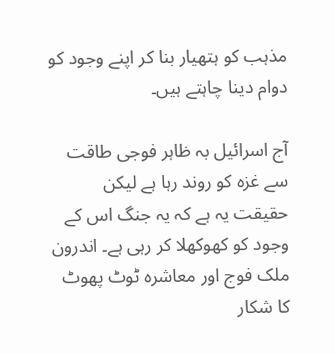مذہب کو ہتھیار بنا کر اپنے وجود کو دوام دینا چاہتے ہیں۔

آج اسرائیل بہ ظاہر فوجی طاقت سے غزہ کو روند رہا ہے لیکن حقیقت یہ ہے کہ یہ جنگ اس کے وجود کو کھوکھلا کر رہی ہے۔ اندرون ملک فوج اور معاشرہ ٹوٹ پھوٹ کا شکار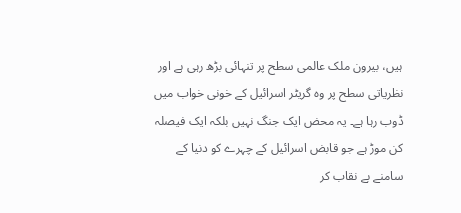ہیں، بیرون ملک عالمی سطح پر تنہائی بڑھ رہی ہے اور نظریاتی سطح پر وہ گریٹر اسرائیل کے خونی خواب میں ڈوب رہا ہے۔ یہ محض ایک جنگ نہیں بلکہ ایک فیصلہ کن موڑ ہے جو قابض اسرائیل کے چہرے کو دنیا کے سامنے بے نقاب کر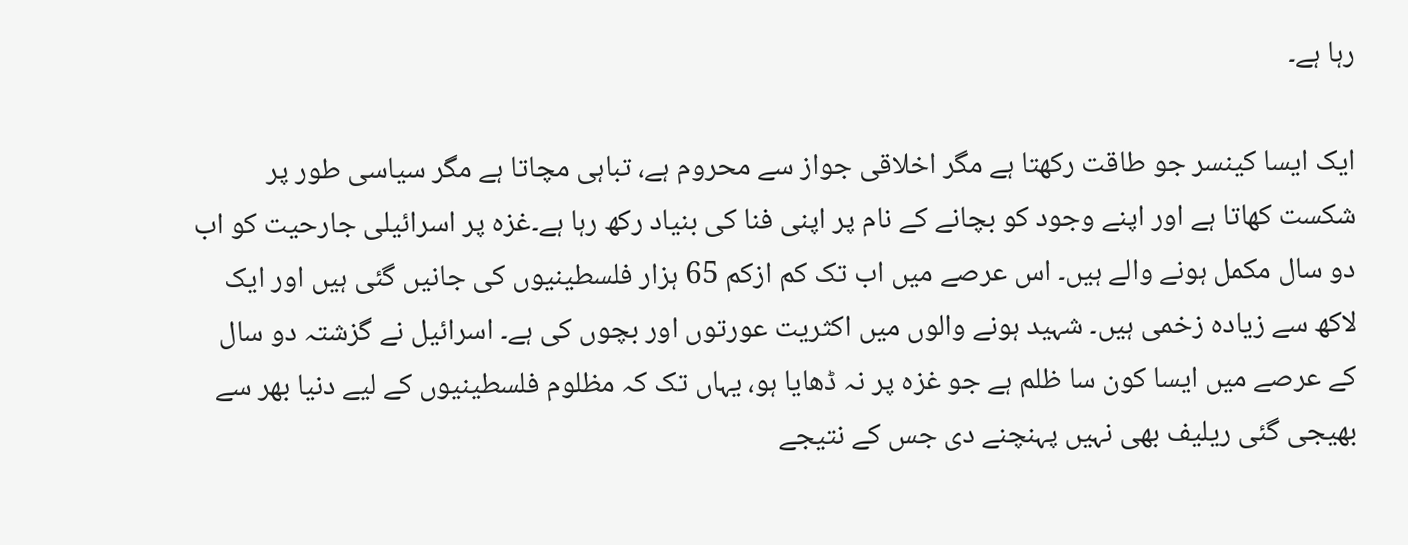رہا ہے۔

ایک ایسا کینسر جو طاقت رکھتا ہے مگر اخلاقی جواز سے محروم ہے، تباہی مچاتا ہے مگر سیاسی طور پر شکست کھاتا ہے اور اپنے وجود کو بچانے کے نام پر اپنی فنا کی بنیاد رکھ رہا ہے۔غزہ پر اسرائیلی جارحیت کو اب دو سال مکمل ہونے والے ہیں۔ اس عرصے میں اب تک کم ازکم 65 ہزار فلسطینیوں کی جانیں گئی ہیں اور ایک لاکھ سے زیادہ زخمی ہیں۔ شہید ہونے والوں میں اکثریت عورتوں اور بچوں کی ہے۔ اسرائیل نے گزشتہ دو سال کے عرصے میں ایسا کون سا ظلم ہے جو غزہ پر نہ ڈھایا ہو، یہاں تک کہ مظلوم فلسطینیوں کے لیے دنیا بھر سے بھیجی گئی ریلیف بھی نہیں پہنچنے دی جس کے نتیجے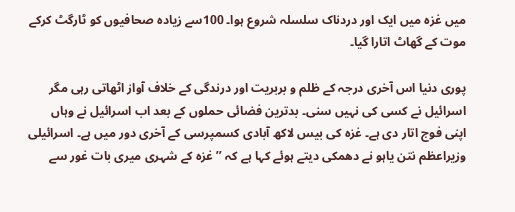میں غزہ میں ایک اور دردناک سلسلہ شروع ہوا۔ 100سے زیادہ صحافیوں کو ٹارگٹ کرکے موت کے گھاٹ اتارا گیا۔

پوری دنیا اس آخری درجہ کے ظلم و بربریت اور درندگی کے خلاف آواز اٹھاتی رہی مگر اسرائیل نے کسی کی نہیں سنی۔ بدترین فضائی حملوں کے بعد اب اسرائیل نے وہاں اپنی فوج اتار دی ہے۔ غزہ کی بیس لاکھ آبادی کسمپرسی کے آخری دور میں ہے۔ اسرائیلی وزیراعظم نتن یاہو نے دھمکی دیتے ہوئے کہا ہے کہ ’’غزہ کے شہری میری بات غور سے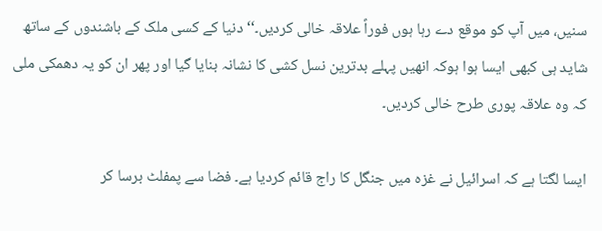سنیں، میں آپ کو موقع دے رہا ہوں فوراً علاقہ خالی کردیں۔‘‘ دنیا کے کسی ملک کے باشندوں کے ساتھ شاید ہی کبھی ایسا ہوا ہوکہ انھیں پہلے بدترین نسل کشی کا نشانہ بنایا گیا اور پھر ان کو یہ دھمکی ملی کہ وہ علاقہ پوری طرح خالی کردیں۔

ایسا لگتا ہے کہ اسرائیل نے غزہ میں جنگل کا راج قائم کردیا ہے۔ فضا سے پمفلٹ برسا کر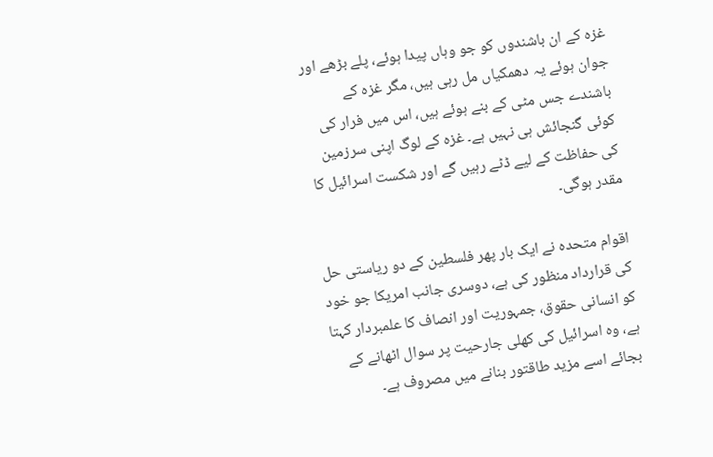غزہ کے ان باشندوں کو جو وہاں پیدا ہوئے، پلے بڑھے اور جوان ہوئے یہ دھمکیاں مل رہی ہیں، مگر غزہ کے باشندے جس مٹی کے بنے ہوئے ہیں، اس میں فرار کی کوئی گنجائش ہی نہیں ہے۔ غزہ کے لوگ اپنی سرزمین کی حفاظت کے لیے ڈٹے رہیں گے اور شکست اسرائیل کا مقدر ہوگی۔

اقوام متحدہ نے ایک بار پھر فلسطین کے دو ریاستی حل کی قرارداد منظور کی ہے، دوسری جانب امریکا جو خود کو انسانی حقوق، جمہوریت اور انصاف کا علمبردار کہتا ہے، وہ اسرائیل کی کھلی جارحیت پر سوال اٹھانے کے بجائے اسے مزید طاقتور بنانے میں مصروف ہے۔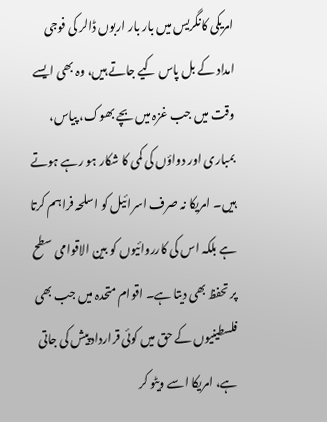امریکی کانگریس میں بار بار اربوں ڈالر کی فوجی امداد کے بل پاس کیے جاتے ہیں، وہ بھی ایسے وقت میں جب غزہ میں بچے بھوک، پیاس، بمباری اور دواؤں کی کمی کا شکار ہو رہے ہوتے ہیں۔ امریکا نہ صرف اسرائیل کو اسلحہ فراہم کرتا ہے بلکہ اس کی کارروائیوں کو بین الاقوامی سطح پر تحفظ بھی دیتا ہے۔ اقوام متحدہ میں جب بھی فلسطینیوں کے حق میں کوئی قرارداد پیش کی جاتی ہے، امریکا اسے ویٹو کر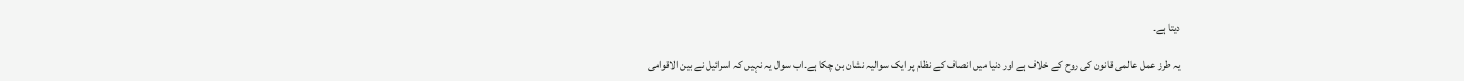دیتا ہے۔

یہ طرز عمل عالمی قانون کی روح کے خلاف ہے اور دنیا میں انصاف کے نظام پر ایک سوالیہ نشان بن چکا ہے۔اب سوال یہ نہیں کہ اسرائیل نے بین الاقوامی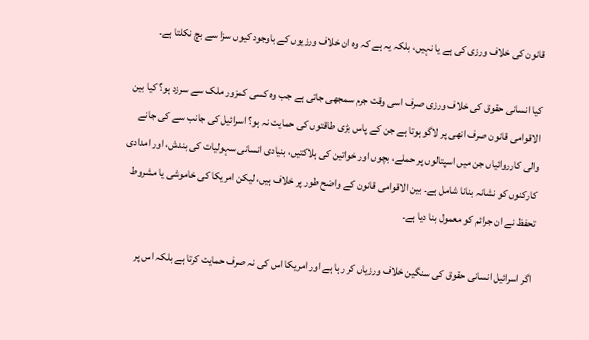قانون کی خلاف ورزی کی ہے یا نہیں، بلکہ یہ ہے کہ وہ ان خلاف ورزیوں کے باوجود کیوں سزا سے بچ نکلتا ہے۔

کیا انسانی حقوق کی خلاف ورزی صرف اسی وقت جرم سمجھی جاتی ہے جب وہ کسی کمزور ملک سے سرزد ہو؟ کیا بین الاقوامی قانون صرف انھی پر لاگو ہوتا ہے جن کے پاس بڑی طاقتوں کی حمایت نہ ہو؟ اسرائیل کی جانب سے کی جانے والی کارروائیاں جن میں اسپتالوں پر حملے، بچوں اور خواتین کی ہلاکتیں، بنیادی انسانی سہولیات کی بندش، اور امدادی کارکنوں کو نشانہ بنانا شامل ہے۔ بین الاقوامی قانون کے واضح طور پر خلاف ہیں، لیکن امریکا کی خاموشی یا مشروط تحفظ نے ان جرائم کو معمول بنا دیا ہے۔

اگر اسرائیل انسانی حقوق کی سنگین خلاف ورزیاں کر رہا ہے اور امریکا اس کی نہ صرف حمایت کرتا ہے بلکہ اس پر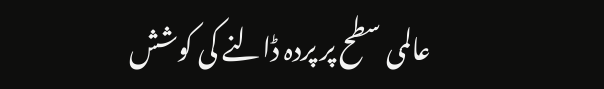عالمی سطح پر پردہ ڈالنے کی کوشش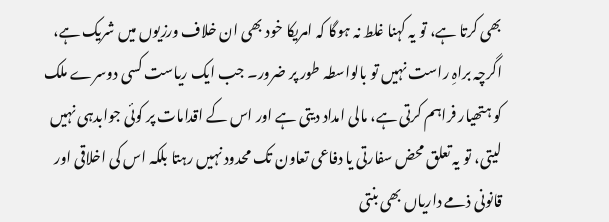بھی کرتا ہے، تو یہ کہنا غلط نہ ہوگا کہ امریکا خود بھی ان خلاف ورزیوں میں شریک ہے، اگرچہ براہِ راست نہیں تو بالواسطہ طور پر ضرور۔ جب ایک ریاست کسی دوسرے ملک کو ہتھیار فراہم کرتی ہے، مالی امداد دیتی ہے اور اس کے اقدامات پر کوئی جوابدہی نہیں لیتی، تو یہ تعلق محض سفارتی یا دفاعی تعاون تک محدود نہیں رہتا بلکہ اس کی اخلاقی اور قانونی ذمے داریاں بھی بنتی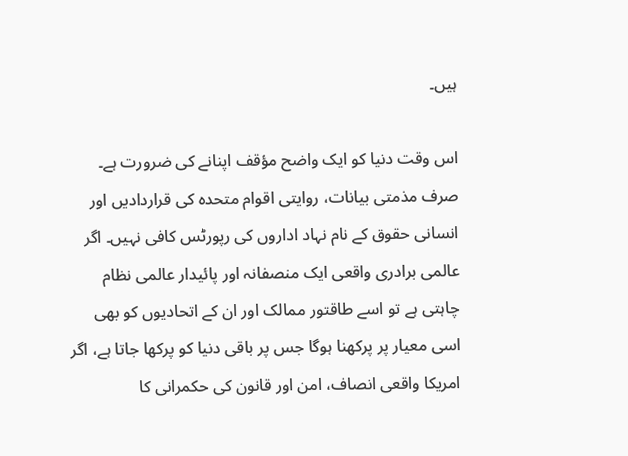ہیں۔

اس وقت دنیا کو ایک واضح مؤقف اپنانے کی ضرورت ہے۔ صرف مذمتی بیانات، روایتی اقوام متحدہ کی قراردادیں اور انسانی حقوق کے نام نہاد اداروں کی رپورٹس کافی نہیں۔ اگر عالمی برادری واقعی ایک منصفانہ اور پائیدار عالمی نظام چاہتی ہے تو اسے طاقتور ممالک اور ان کے اتحادیوں کو بھی اسی معیار پر پرکھنا ہوگا جس پر باقی دنیا کو پرکھا جاتا ہے، اگر امریکا واقعی انصاف، امن اور قانون کی حکمرانی کا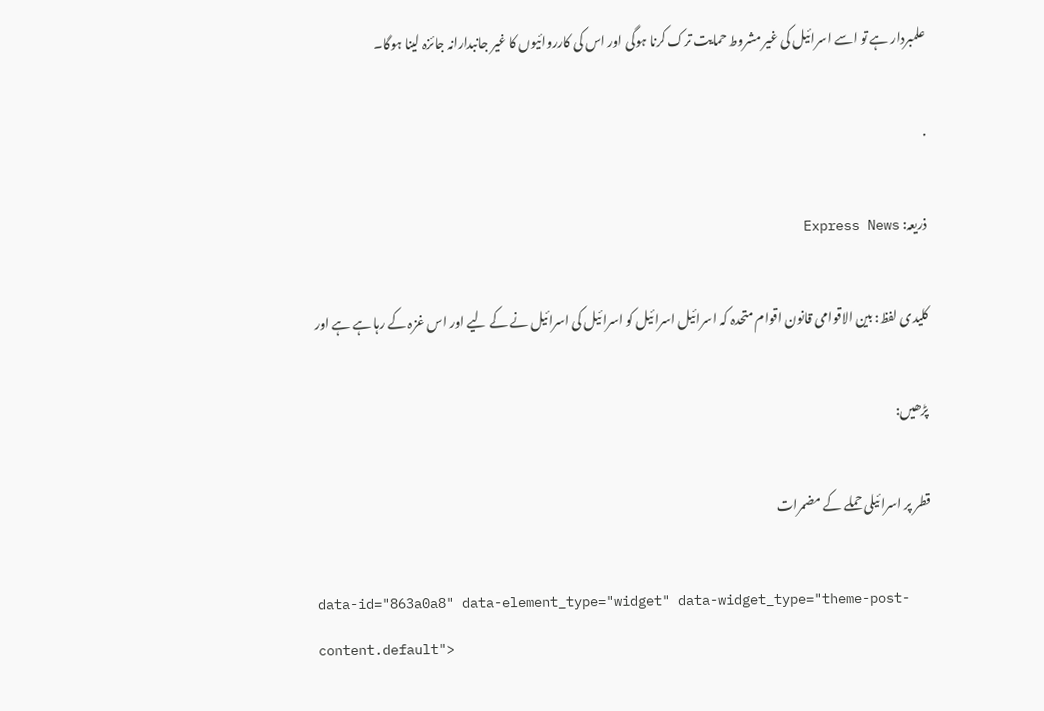علمبردار ہے تو اسے اسرائیل کی غیر مشروط حمایت ترک کرنا ہوگی اور اس کی کارروائیوں کا غیر جانبدارانہ جائزہ لینا ہوگا۔

.

ذریعہ: Express News

کلیدی لفظ: بین الاقوامی قانون اقوام متحدہ کہ اسرائیل اسرائیل کو اسرائیل کی اسرائیل نے کے لیے اور اس غزہ کے رہا ہے ہے اور

پڑھیں:

قطر پر اسرائیلی حملے کے مضمرات

data-id="863a0a8" data-element_type="widget" data-widget_type="theme-post-content.default">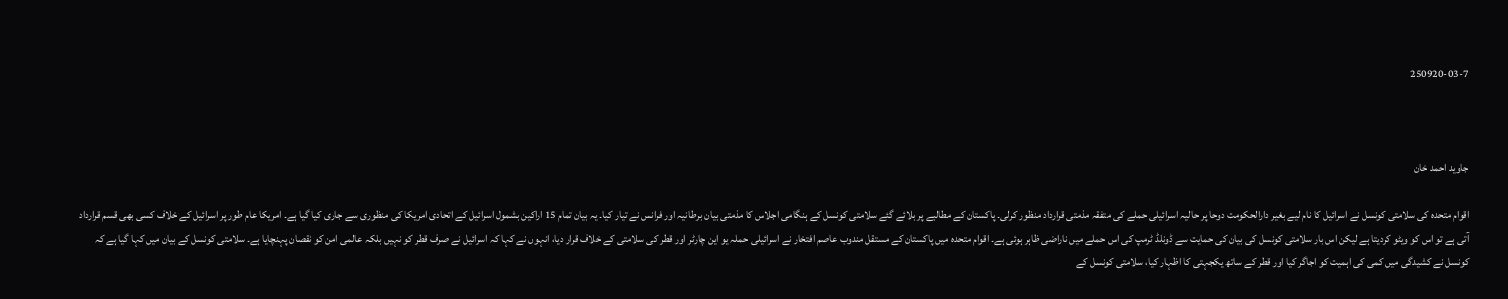250920-03-7



جاوید احمد خان

اقوام متحدہ کی سلامتی کونسل نے اسرائیل کا نام لیے بغیر دارالحکومت دوحا پر حالیہ اسرائیلی حملے کی متفقہ مذمتی قرارداد منظور کرلی۔ پاکستان کے مطالبے پر بلائے گئے سلامتی کونسل کے ہنگامی اجلاس کا مذمتی بیان برطانیہ اور فرانس نے تیار کیا۔ یہ بیان تمام 15 اراکین بشمول اسرائیل کے اتحادی امریکا کی منظوری سے جاری کیا گیا ہے۔ امریکا عام طور پر اسرائیل کے خلاف کسی بھی قسم قرارداد آتی ہے تو اس کو ویٹو کردیتا ہے لیکن اس بار سلامتی کونسل کی بیان کی حمایت سے ڈونلڈ ٹرمپ کی اس حملے میں ناراضی ظاہر ہوئی ہے۔ اقوام متحدہ میں پاکستان کے مستقل مندوب عاصم افتخار نے اسرائیلی حملہ یو این چارٹر اور قطر کی سلامتی کے خلاف قرار دیا، انہوں نے کہا کہ اسرائیل نے صرف قطر کو نہیں بلکہ عالمی امن کو نقصان پہنچایا ہے۔ سلامتی کونسل کے بیان میں کہا گیا ہے کہ کونسل نے کشیدگی میں کمی کی اہمیت کو اجاگر کیا اور قطر کے ساتھ یکجہتی کا اظہار کیا، سلامتی کونسل کے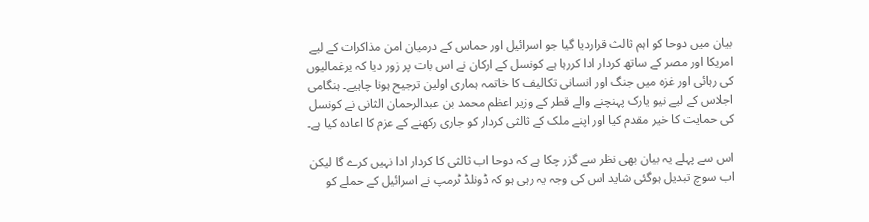بیان میں دوحا کو اہم ثالث قراردیا گیا جو اسرائیل اور حماس کے درمیان امن مذاکرات کے لیے امریکا اور مصر کے ساتھ کردار ادا کررہا ہے کونسل کے ارکان نے اس بات پر زور دیا کہ یرغمالیوں کی رہائی اور غزہ میں جنگ اور انسانی تکالیف کا خاتمہ ہماری اولین ترجیح ہونا چاہیے۔ ہنگامی اجلاس کے لیے نیو یارک پہنچنے والے قطر کے وزیر اعظم محمد بن عبدالرحمان الثانی نے کونسل کی حمایت کا خیر مقدم کیا اور اپنے ملک کے ثالثی کردار کو جاری رکھنے کے عزم کا اعادہ کیا ہے۔

اس سے پہلے یہ بیان بھی نظر سے گزر چکا ہے کہ دوحا اب ثالثی کا کردار ادا نہیں کرے گا لیکن اب سوچ تبدیل ہوگئی شاید اس کی وجہ یہ رہی ہو کہ ڈونلڈ ٹرمپ نے اسرائیل کے حملے کو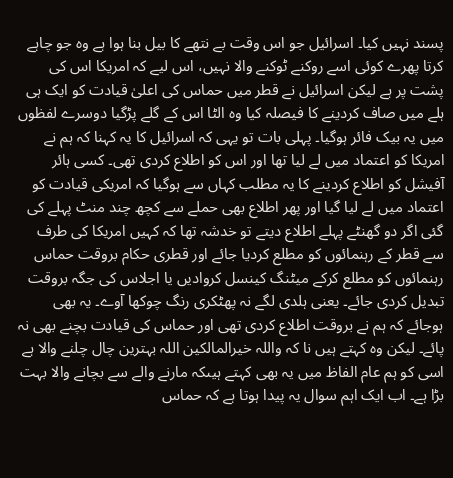پسند نہیں کیا۔ اسرائیل جو اس وقت بے نتھے کا بیل بنا ہوا ہے وہ جو چاہے کرتا پھرے کوئی اسے روکنے ٹوکنے والا نہیں، اس لیے کہ امریکا اس کی پشت پر ہے لیکن اسرائیل نے قطر میں حماس کی اعلیٰ قیادت کو ایک ہی ہلے میں صاف کردینے کا فیصلہ کیا وہ الٹا اس کے گلے پڑگیا دوسرے لفظوں میں یہ بیک فائر ہوگیا۔ پہلی بات تو یہی کہ اسرائیل کا یہ کہنا کہ ہم نے امریکا کو اعتماد میں لے لیا تھا اور اس کو اطلاع کردی تھی۔ کسی ہائر آفیشل کو اطلاع کردینے کا یہ مطلب کہاں سے ہوگیا کہ امریکی قیادت کو اعتماد میں لے لیا گیا اور پھر اطلاع بھی حملے سے کچھ چند منٹ پہلے کی گئی اگر دو گھنٹے پہلے اطلاع دیتے تو خدشہ تھا کہ کہیں امریکا کی طرف سے قطر کے رہنمائوں کو مطلع کردیا جائے اور قطری حکام بروقت حماس رہنمائوں کو مطلع کرکے میٹنگ کینسل کروادیں یا اجلاس کی جگہ بروقت تبدیل کردی جائے۔ یعنی ہلدی لگے نہ پھٹکری رنگ چوکھا آوے۔ یہ بھی ہوجائے کہ ہم نے بروقت اطلاع کردی تھی اور حماس کی قیادت بچنے بھی نہ پائے۔ لیکن وہ کہتے ہیں نا کہ واللہ خیرالمالکین اللہ بہترین چال چلنے والا ہے اسی کو ہم عام الفاظ میں یہ بھی کہتے ہیںکہ مارنے والے سے بچانے والا بہت بڑا ہے۔ اب ایک اہم سوال یہ پیدا ہوتا ہے کہ حماس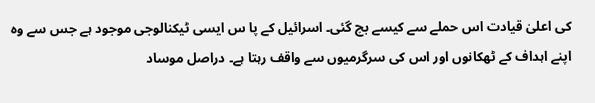کی اعلیٰ قیادت اس حملے سے کیسے بچ گئی۔ اسرائیل کے پا س ایسی ٹیکنالوجی موجود ہے جس سے وہ اپنے اہداف کے ٹھکانوں اور اس کی سرگرمیوں سے واقف رہتا ہے۔ دراصل موساد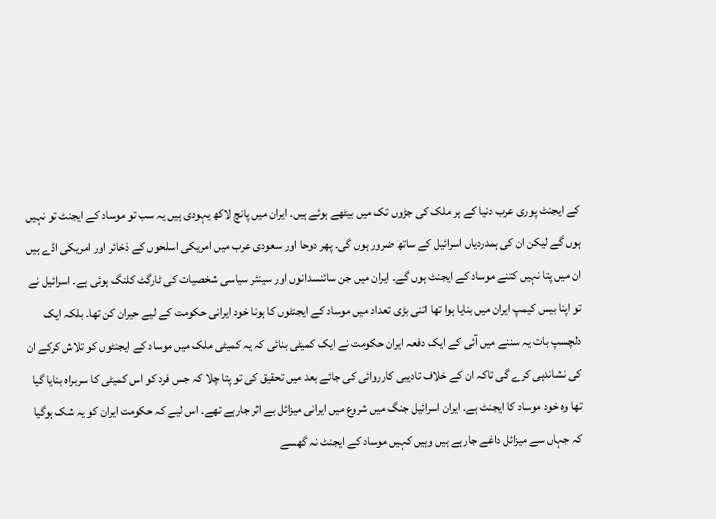کے ایجنٹ پوری عرب دنیا کے ہر ملک کی جڑوں تک میں بیٹھے ہوئے ہیں۔ ایران میں پانچ لاکھ یہودی ہیں یہ سب تو موساد کے ایجنٹ تو نہیں ہوں گے لیکن ان کی ہمدردیاں اسرائیل کے ساتھ ضرور ہوں گی۔ پھر دوحا اور سعودی عرب میں امریکی اسلحوں کے ذخائر اور امریکی اڈے ہیں ان میں پتا نہیں کتنے موساد کے ایجنٹ ہوں گے۔ ایران میں جن سائنسدانوں اور سینئر سیاسی شخصیات کی ٹارگٹ کلنگ ہوئی ہے۔ اسرائیل نے تو اپنا بیس کیمپ ایران میں بنایا ہوا تھا اتنی بڑی تعداد میں موساد کے ایجنٹوں کا ہونا خود ایرانی حکومت کے لیے حیران کن تھا۔ بلکہ ایک دلچسپ بات یہ سننے میں آئی کے ایک دفعہ ایران حکومت نے ایک کمیٹی بنائی کہ یہ کمیٹی ملک میں موساد کے ایجنٹوں کو تلاش کرکے ان کی نشاندہی کرے گی تاکہ ان کے خلاف تادیبی کارروائی کی جائے بعد میں تحقیق کی تو پتا چلا کہ جس فرد کو اس کمیٹی کا سربراہ بنایا گیا تھا وہ خود موساد کا ایجنٹ ہے۔ ایران اسرائیل جنگ میں شروع میں ایرانی میزائل بے اثر جارہے تھے۔ اس لیے کہ حکومت ایران کو یہ شک ہوگیا کہ جہاں سے میزائل داغے جارہے ہیں وہیں کہیں موساد کے ایجنٹ نہ گھسے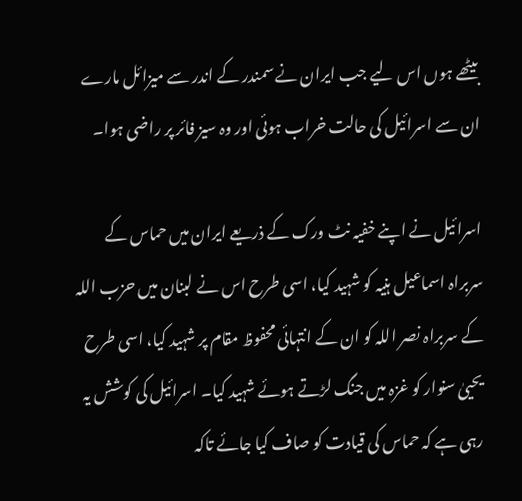بیٹھے ہوں اس لیے جب ایران نے سمندر کے اندر سے میزائل مارے ان سے اسرائیل کی حالت خراب ہوئی اور وہ سیز فائر پر راضی ہوا۔

اسرائیل نے اپنے خفیہ نٹ ورک کے ذریعے ایران میں حماس کے سربراہ اسماعیل ہنیہ کو شہید کیا، اسی طرح اس نے لبنان میں حزب اللہ کے سربراہ نصر اللہ کو ان کے انتہائی محفوظ مقام پر شہید کیا، اسی طرح یحییٰ سنوار کو غزہ میں جنگ لڑتے ہوئے شہید کیا۔ اسرائیل کی کوشش یہ رہی ہے کہ حماس کی قیادت کو صاف کیا جائے تاکہ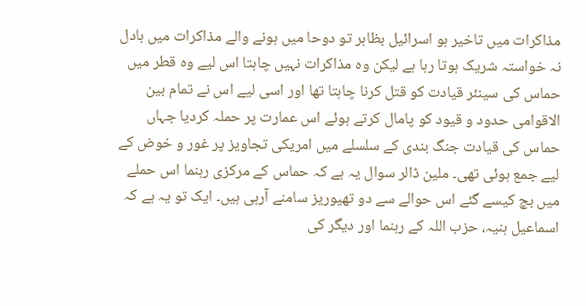مذاکرات میں تاخیر ہو اسرائیل بظاہر تو دوحا میں ہونے والے مذاکرات میں بادل نہ خواستہ شریک ہوتا رہا ہے لیکن وہ مذاکرات نہیں چاہتا اس لیے وہ قطر میں حماس کی سینئر قیادت کو قتل کرنا چاہتا تھا اور اسی لیے اس نے تمام بین الاقوامی حدود و قیود کو پامال کرتے ہوئے اس عمارت پر حملہ کردیا جہاں حماس کی قیادت جنگ بندی کے سلسلے میں امریکی تجاویز پر غور و خوض کے لیے جمع ہوئی تھی۔ ملین ڈالر سوال یہ ہے کہ حماس کے مرکزی رہنما اس حملے میں بچ کیسے گئے اس حوالے سے دو تھیوریز سامنے آرہی ہیں۔ ایک تو یہ ہے کہ اسماعیل ہنیہ، حزب اللہ کے رہنما اور دیگر کی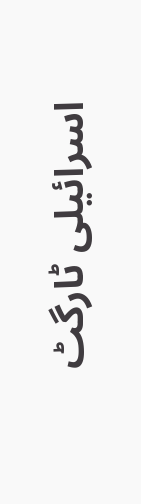اسرائیلی ٹارگٹ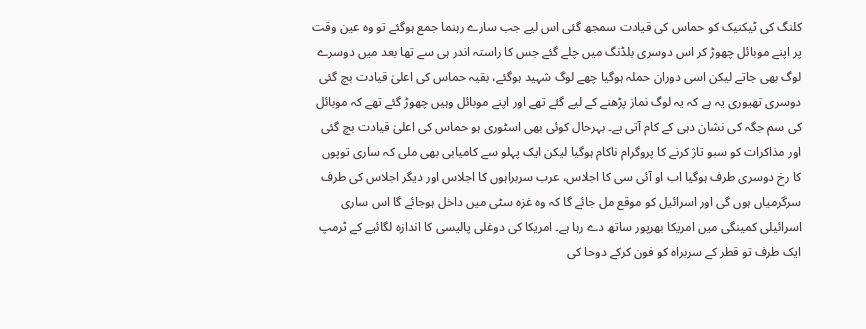کلنگ کی ٹیکنیک کو حماس کی قیادت سمجھ گئی اس لیے جب سارے رہنما جمع ہوگئے تو وہ عین وقت پر اپنے موبائل چھوڑ کر اس دوسری بلڈنگ میں چلے گئے جس کا راستہ اندر ہی سے تھا بعد میں دوسرے لوگ بھی جاتے لیکن اسی دوران حملہ ہوگیا چھے لوگ شہید ہوگئے، بقیہ حماس کی اعلیٰ قیادت بچ گئی دوسری تھیوری یہ ہے کہ یہ لوگ نماز پڑھنے کے لیے گئے تھے اور اپنے موبائل وہیں چھوڑ گئے تھے کہ موبائل کی سم جگہ کی نشان دہی کے کام آتی ہے۔ بہرحال کوئی بھی اسٹوری ہو حماس کی اعلیٰ قیادت بچ گئی اور مذاکرات کو سبو تاژ کرنے کا پروگرام ناکام ہوگیا لیکن ایک پہلو سے کامیابی بھی ملی کہ ساری توپوں کا رخ دوسری طرف ہوگیا اب او آئی سی کا اجلاس، عرب سربراہوں کا اجلاس اور دیگر اجلاس کی طرف سرگرمیاں ہوں گی اور اسرائیل کو موقع مل جائے گا کہ وہ غزہ سٹی میں داخل ہوجائے گا اس ساری اسرائیلی کمینگی میں امریکا بھرپور ساتھ دے رہا ہے۔ امریکا کی دوغلی پالیسی کا اندازہ لگائیے کے ٹرمپ ایک طرف تو قطر کے سربراہ کو فون کرکے دوحا کی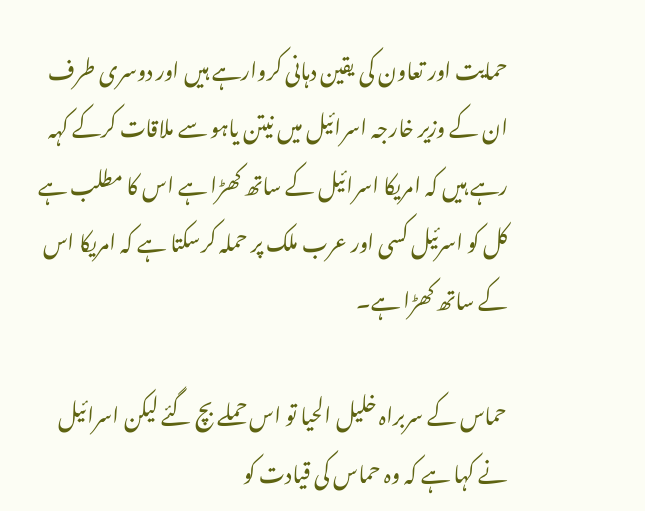حمایت اور تعاون کی یقین دہانی کروارہے ہیں اور دوسری طرف ان کے وزیر خارجہ اسرائیل میں نیتن یاہو سے ملاقات کرکے کہہ رہے ہیں کہ امریکا اسرائیل کے ساتھ کھڑا ہے اس کا مطلب ہے کل کو اسرئیل کسی اور عرب ملک پر حملہ کرسکتا ہے کہ امریکا اس کے ساتھ کھڑا ہے۔

حماس کے سربراہ خلیل الحیا تو اس حملے بچ گئے لیکن اسرائیل نے کہا ہے کہ وہ حماس کی قیادت کو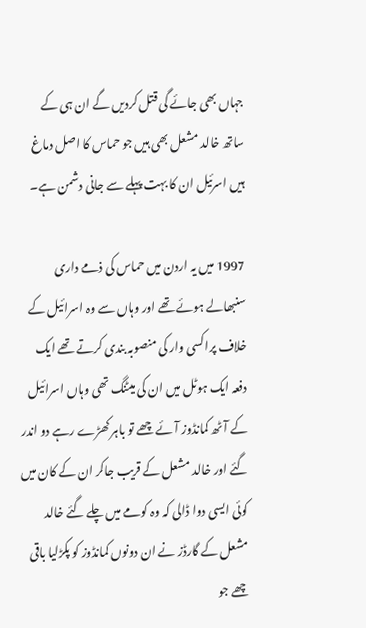جہاں بھی جائے گی قتل کردیں گے ان ہی کے ساتھ خالد مشعل بھی ہیں جو حماس کا اصل دماغ ہیں اسرئیل ان کا بہت پہلے سے جانی دشمن ہے۔

1997 میں یہ اردن میں حماس کی ذمے داری سنبھالے ہوئے تھے اور وہاں سے وہ اسرائیل کے خلاف پراکسی وار کی منصوبہ بندی کرتے تھے ایک دفعہ ایک ہوٹل میں ان کی میٹنگ تھی وہاں اسرائیل کے آٹھ کمانڈوز آئے چھے تو باہر کھڑے رہے دو اندر گئے اور خالد مشعل کے قریب جاکر ان کے کان میں کوئی ایسی دوا ڈالی کہ وہ کومے میں چلے گئے خالد مشعل کے گارڈز نے ان دونوں کمانڈوز کو پکڑلیا باقی چھے جو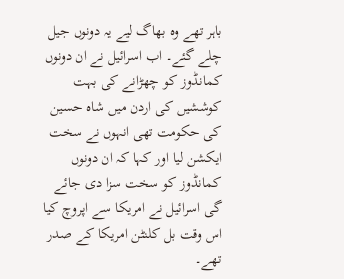باہر تھے وہ بھاگ لیے یہ دونوں جیل چلے گئے۔ اب اسرائیل نے ان دونوں کمانڈوز کو چھڑانے کی بہت کوششیں کی اردن میں شاہ حسین کی حکومت تھی انہوں نے سخت ایکشن لیا اور کہا کہ ان دونوں کمانڈوز کو سخت سزا دی جائے گی اسرائیل نے امریکا سے اپروچ کیا اس وقت بل کلنٹن امریکا کے صدر تھے۔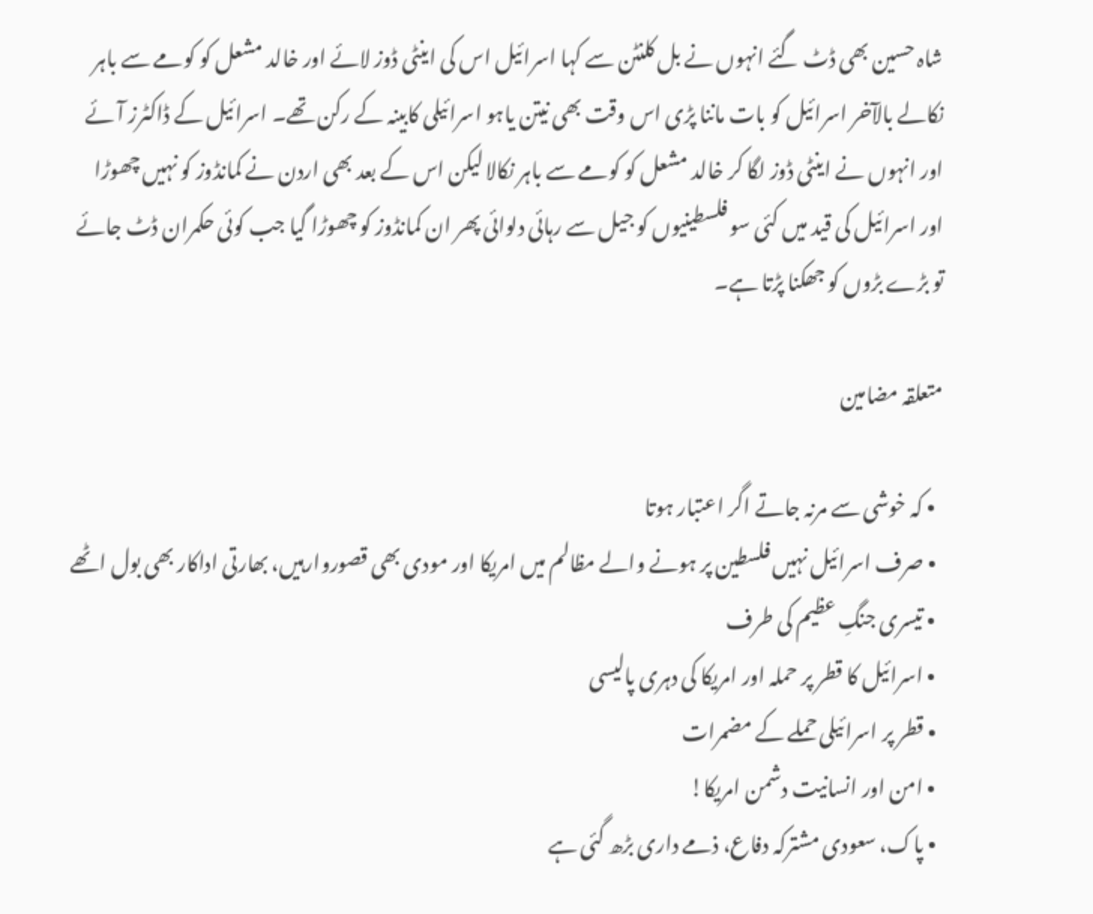شاہ حسین بھی ڈٹ گئے انہوں نے بل کلنٹن سے کہا اسرائیل اس کی اینٹی ڈوز لائے اور خالد مشعل کو کومے سے باہر نکالے بالآخر اسرائیل کو بات ماننا پڑی اس وقت بھی نیتن یاہو اسرائیلی کابینہ کے رکن تھے۔ اسرائیل کے ڈاکٹرز آئے اور انہوں نے اینٹی ڈوز لگا کر خالد مشعل کو کومے سے باہر نکالا لیکن اس کے بعد بھی اردن نے کمانڈوز کو نہیں چھوڑا اور اسرائیل کی قید میں کئی سو فلسطینیوں کو جیل سے رہائی دلوائی پھر ان کمانڈوز کو چھوڑا گیا جب کوئی حکمران ڈٹ جائے تو بڑے بڑوں کو جھکنا پڑتا ہے۔

متعلقہ مضامین

  • کہ خوشی سے مرنہ جاتے اگر اعتبار ہوتا
  • صرف اسرائیل نہیں فلسطین پر ہونے والے مظالم میں امریکا اور مودی بھی قصوروارہیں، بھارتی اداکار بھی بول اٹھے
  • تیسری جنگِ عظیم کی طرف
  • اسرائیل کا قطر پر حملہ اور امریکا کی دہری پالیسی
  • قطر پر اسرائیلی حملے کے مضمرات
  • امن اور انسانیت دشمن امریکا!
  • پاک، سعودی مشترکہ دفاع، ذمے داری بڑھ گئی ہے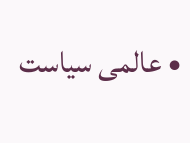• عالمی سیاست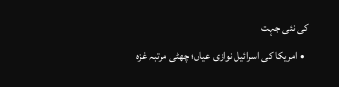کی نئی جہت
  • امریکا کی اسرائیل نوازی عیاں؛ چھٹی مرتبہ غزہ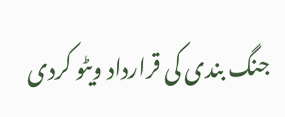جنگ بندی کی قرارداد ویٹو کردی